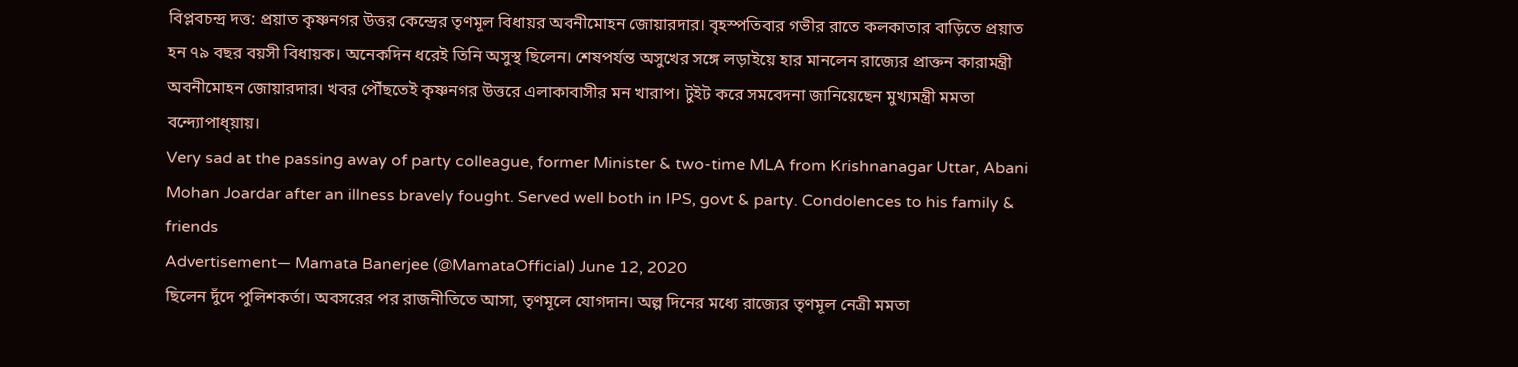বিপ্লবচন্দ্র দত্ত: প্রয়াত কৃষ্ণনগর উত্তর কেন্দ্রের তৃণমূল বিধায়র অবনীমোহন জোয়ারদার। বৃহস্পতিবার গভীর রাতে কলকাতার বাড়িতে প্রয়াত হন ৭৯ বছর বয়সী বিধায়ক। অনেকদিন ধরেই তিনি অসুস্থ ছিলেন। শেষপর্যন্ত অসুখের সঙ্গে লড়াইয়ে হার মানলেন রাজ্যের প্রাক্তন কারামন্ত্রী অবনীমোহন জোয়ারদার। খবর পৌঁছতেই কৃষ্ণনগর উত্তরে এলাকাবাসীর মন খারাপ। টুইট করে সমবেদনা জানিয়েছেন মুখ্যমন্ত্রী মমতা বন্দ্যোপাধ্য়ায়।
Very sad at the passing away of party colleague, former Minister & two-time MLA from Krishnanagar Uttar, Abani Mohan Joardar after an illness bravely fought. Served well both in IPS, govt & party. Condolences to his family & friends
Advertisement— Mamata Banerjee (@MamataOfficial) June 12, 2020
ছিলেন দুঁদে পুলিশকর্তা। অবসরের পর রাজনীতিতে আসা, তৃণমূলে যোগদান। অল্প দিনের মধ্যে রাজ্যের তৃণমূল নেত্রী মমতা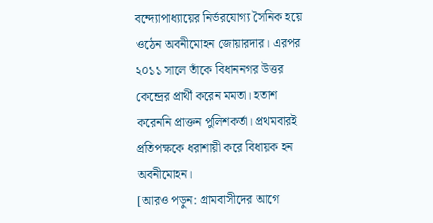বন্দ্যোপাধ্যায়ের নির্ভরযোগ্য সৈনিক হয়ে ওঠেন অবনীমোহন জোয়ারদার। এরপর ২০১১ সালে তাঁকে বিধাননগর উত্তর কেন্দ্রের প্রার্থী করেন মমতা। হতাশ করেননি প্রাক্তন পুলিশকর্তা। প্রথমবারই প্রতিপক্ষকে ধরাশায়ী করে বিধায়ক হন অবনীমোহন।
[আরও পড়ুন: গ্রামবাসীদের আগে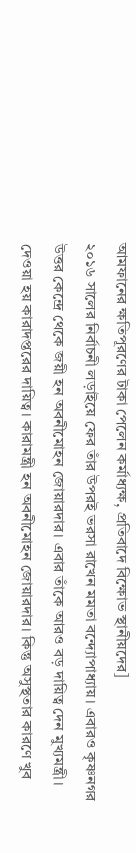আমফানের ক্ষতিপূরণের টাকা পেলেন কর্মাধ্যক্ষ, প্রতিবাদে বিক্ষোভ স্থানীয়দের]
২০১৬ সালের নির্বাচনী লড়াইয়ে ফের তাঁর উপরই ভরসা রাখেন মমতা বন্দ্যোপাধ্যায়। এবারও কৃষ্ণনগর উত্তর কেন্দ্রে থেকে জয়ী হন অবনীমোহন জোয়ারদার। এবার তাঁকে আরও বড় দায়িত্ব দেন মুখ্যমন্ত্রী। দেওয়া হয় কারাদপ্তরের দায়িত্ব। কারামন্ত্রী হন অবনীমোহন জোয়ারদার। কিন্তু অসুস্থতার কারণে খুব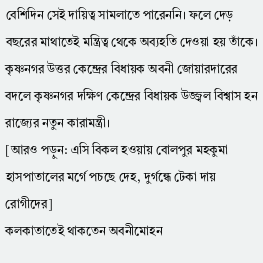বেশিদিন সেই দায়িত্ব সামলাতে পারেননি। ফলে দেড় বছরের মাথাতেই মন্ত্রিত্ব থেকে অব্যহতি দেওয়া হয় তাঁকে। কৃষ্ণনগর উত্তর কেন্দ্রের বিধায়ক অবনী জোয়ারদারের বদলে কৃষ্ণনগর দক্ষিণ কেন্দ্রের বিধায়ক উজ্জ্বল বিশ্বাস হন রাজ্যের নতুন কারামন্ত্রী।
[আরও পড়ুন: এসি বিকল হওয়ায় বোলপুর মহকুমা হাসপাতালের মর্গে পচছে দেহ, দুর্গন্ধে টেকা দায় রোগীদের]
কলকাতাতেই থাকতেন অবনীমোহন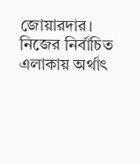জোয়ারদার। নিজের নির্বাচিত এলাকায় অর্থাৎ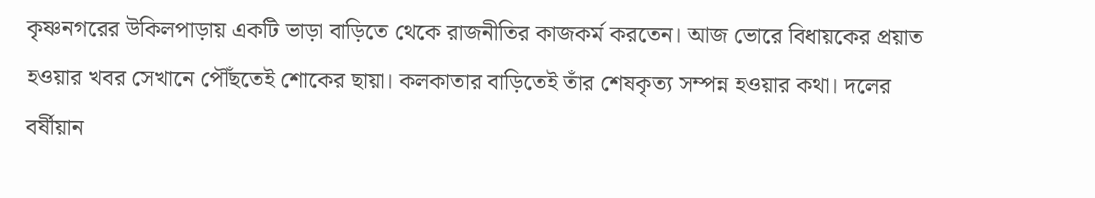কৃষ্ণনগরের উকিলপাড়ায় একটি ভাড়া বাড়িতে থেকে রাজনীতির কাজকর্ম করতেন। আজ ভোরে বিধায়কের প্রয়াত হওয়ার খবর সেখানে পৌঁছতেই শোকের ছায়া। কলকাতার বাড়িতেই তাঁর শেষকৃত্য সম্পন্ন হওয়ার কথা। দলের বর্ষীয়ান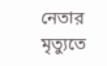নেতার মৃত্যুতে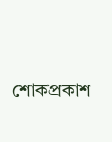শোকপ্রকাশ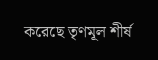করেছে তৃণমূল শীর্ষ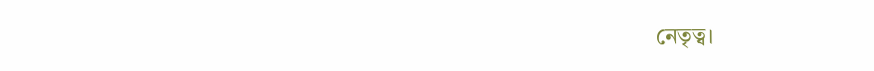নেতৃত্ব।